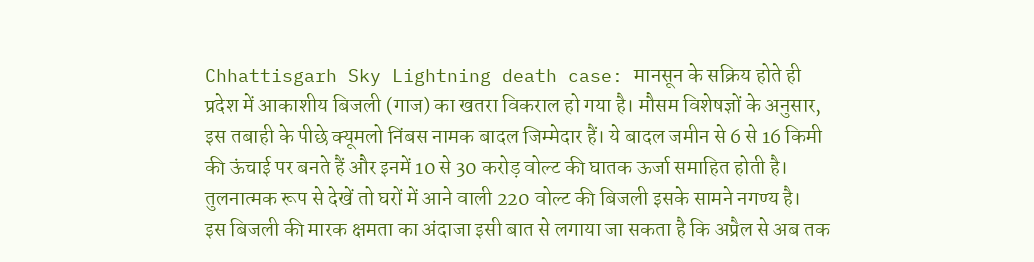Chhattisgarh Sky Lightning death case: मानसून के सक्रिय होते ही प्रदेश में आकाशीय बिजली (गाज) का खतरा विकराल हो गया है। मौसम विशेषज्ञों के अनुसार, इस तबाही के पीछे क्यूमलो निंबस नामक बादल जिम्मेदार हैं। ये बादल जमीन से 6 से 16 किमी की ऊंचाई पर बनते हैं और इनमें 10 से 30 करोड़ वोल्ट की घातक ऊर्जा समाहित होती है। तुलनात्मक रूप से देखें तो घरों में आने वाली 220 वोल्ट की बिजली इसके सामने नगण्य है।
इस बिजली की मारक क्षमता का अंदाजा इसी बात से लगाया जा सकता है कि अप्रैल से अब तक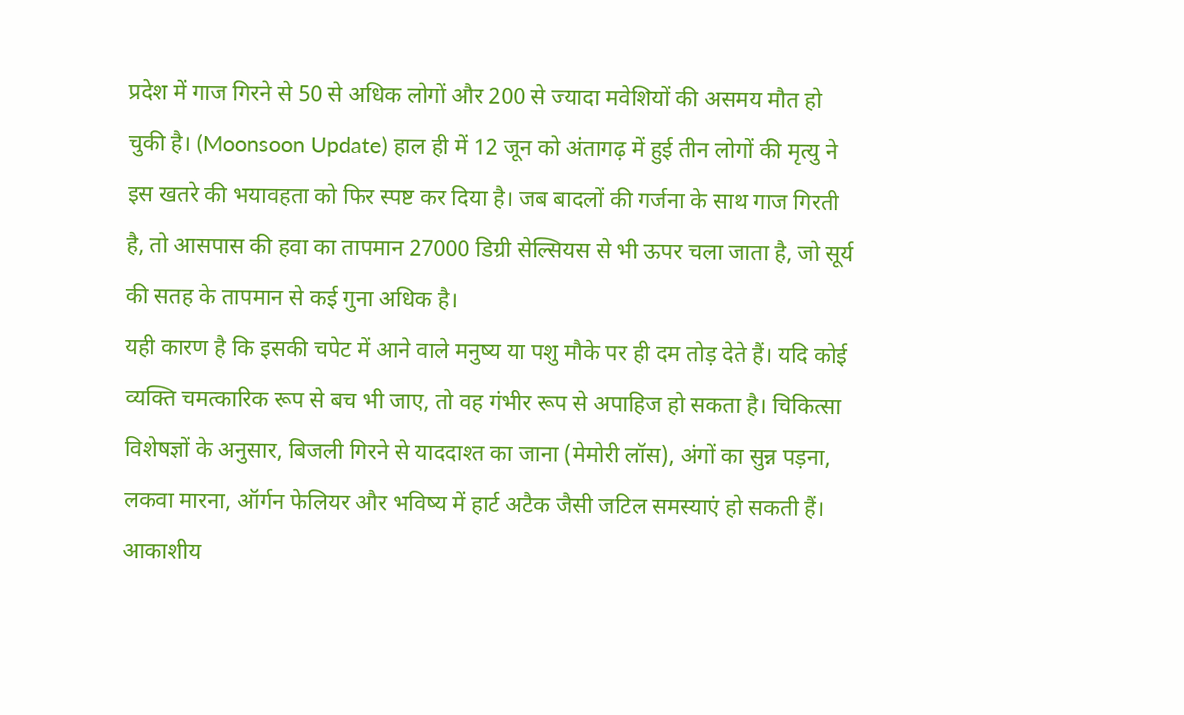प्रदेश में गाज गिरने से 50 से अधिक लोगों और 200 से ज्यादा मवेशियों की असमय मौत हो चुकी है। (Moonsoon Update) हाल ही में 12 जून को अंतागढ़ में हुई तीन लोगों की मृत्यु ने इस खतरे की भयावहता को फिर स्पष्ट कर दिया है। जब बादलों की गर्जना के साथ गाज गिरती है, तो आसपास की हवा का तापमान 27000 डिग्री सेल्सियस से भी ऊपर चला जाता है, जो सूर्य की सतह के तापमान से कई गुना अधिक है।
यही कारण है कि इसकी चपेट में आने वाले मनुष्य या पशु मौके पर ही दम तोड़ देते हैं। यदि कोई व्यक्ति चमत्कारिक रूप से बच भी जाए, तो वह गंभीर रूप से अपाहिज हो सकता है। चिकित्सा विशेषज्ञों के अनुसार, बिजली गिरने से याददाश्त का जाना (मेमोरी लॉस), अंगों का सुन्न पड़ना, लकवा मारना, ऑर्गन फेलियर और भविष्य में हार्ट अटैक जैसी जटिल समस्याएं हो सकती हैं।
आकाशीय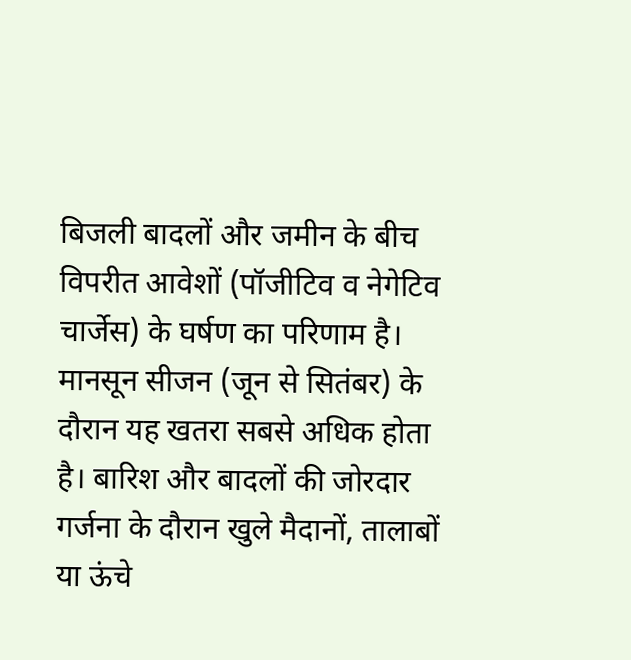बिजली बादलों और जमीन के बीच विपरीत आवेशों (पॉजीटिव व नेगेटिव चार्जेस) के घर्षण का परिणाम है। मानसून सीजन (जून से सितंबर) के दौरान यह खतरा सबसे अधिक होता है। बारिश और बादलों की जोरदार गर्जना के दौरान खुले मैदानों, तालाबों या ऊंचे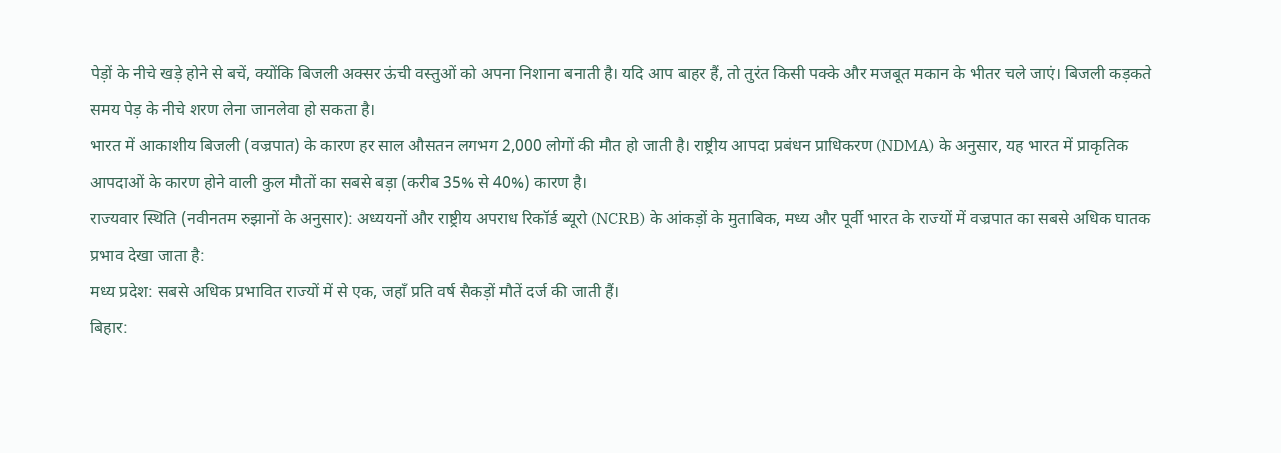पेड़ों के नीचे खड़े होने से बचें, क्योंकि बिजली अक्सर ऊंची वस्तुओं को अपना निशाना बनाती है। यदि आप बाहर हैं, तो तुरंत किसी पक्के और मजबूत मकान के भीतर चले जाएं। बिजली कड़कते समय पेड़ के नीचे शरण लेना जानलेवा हो सकता है।
भारत में आकाशीय बिजली (वज्रपात) के कारण हर साल औसतन लगभग 2,000 लोगों की मौत हो जाती है। राष्ट्रीय आपदा प्रबंधन प्राधिकरण (NDMA) के अनुसार, यह भारत में प्राकृतिक आपदाओं के कारण होने वाली कुल मौतों का सबसे बड़ा (करीब 35% से 40%) कारण है।
राज्यवार स्थिति (नवीनतम रुझानों के अनुसार): अध्ययनों और राष्ट्रीय अपराध रिकॉर्ड ब्यूरो (NCRB) के आंकड़ों के मुताबिक, मध्य और पूर्वी भारत के राज्यों में वज्रपात का सबसे अधिक घातक प्रभाव देखा जाता है:
मध्य प्रदेश: सबसे अधिक प्रभावित राज्यों में से एक, जहाँ प्रति वर्ष सैकड़ों मौतें दर्ज की जाती हैं।
बिहार: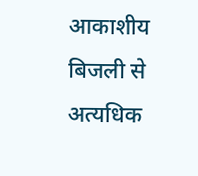आकाशीय बिजली से अत्यधिक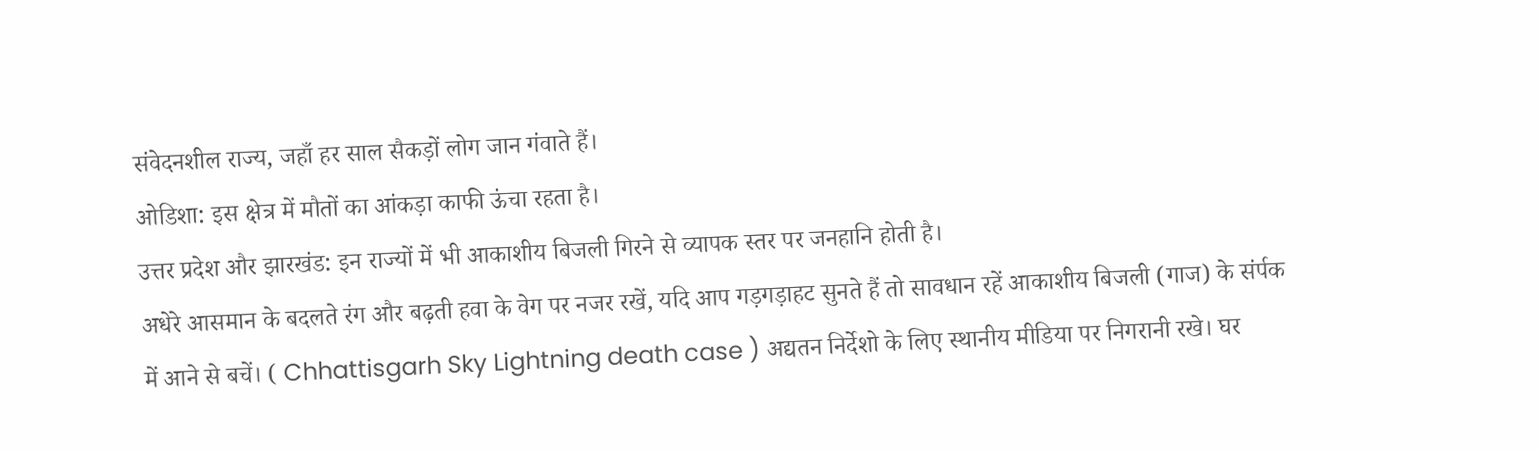संवेदनशील राज्य, जहाँ हर साल सैकड़ों लोग जान गंवाते हैं।
ओडिशा: इस क्षेत्र में मौतों का आंकड़ा काफी ऊंचा रहता है।
उत्तर प्रदेश और झारखंड: इन राज्यों में भी आकाशीय बिजली गिरने से व्यापक स्तर पर जनहानि होती है।
अधेरे आसमान के बदलते रंग और बढ़ती हवा के वेग पर नजर रखें, यदि आप गड़गड़ाहट सुनते हैं तो सावधान रहें आकाशीय बिजली (गाज) के संर्पक में आने से बचें। ( Chhattisgarh Sky Lightning death case ) अद्यतन निर्देशो के लिए स्थानीय मीडिया पर निगरानी रखे। घर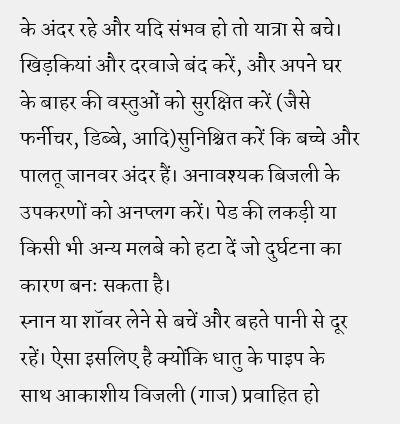के अंदर रहे और यदि संभव हो तो यात्रा से बचे। खिड़कियां और दरवाजे बंद करें, और अपने घर के बाहर की वस्तुओं को सुरक्षित करें (जैसे फर्नीचर, डिब्बे, आदि)सुनिश्चित करें कि बच्चे और पालतू जानवर अंदर हैं। अनावश्यक बिजली के उपकरणों को अनप्लग करें। पेड की लकड़ी या किसी भी अन्य मलबे को हटा दें जो दुर्घटना का कारण बनः सकता है।
स्नान या शॉवर लेने से बचें और बहते पानी से दूर रहें। ऐसा इसलिए है क्योंकि धातु के पाइप के साथ आकाशीय विजली (गाज) प्रवाहित हो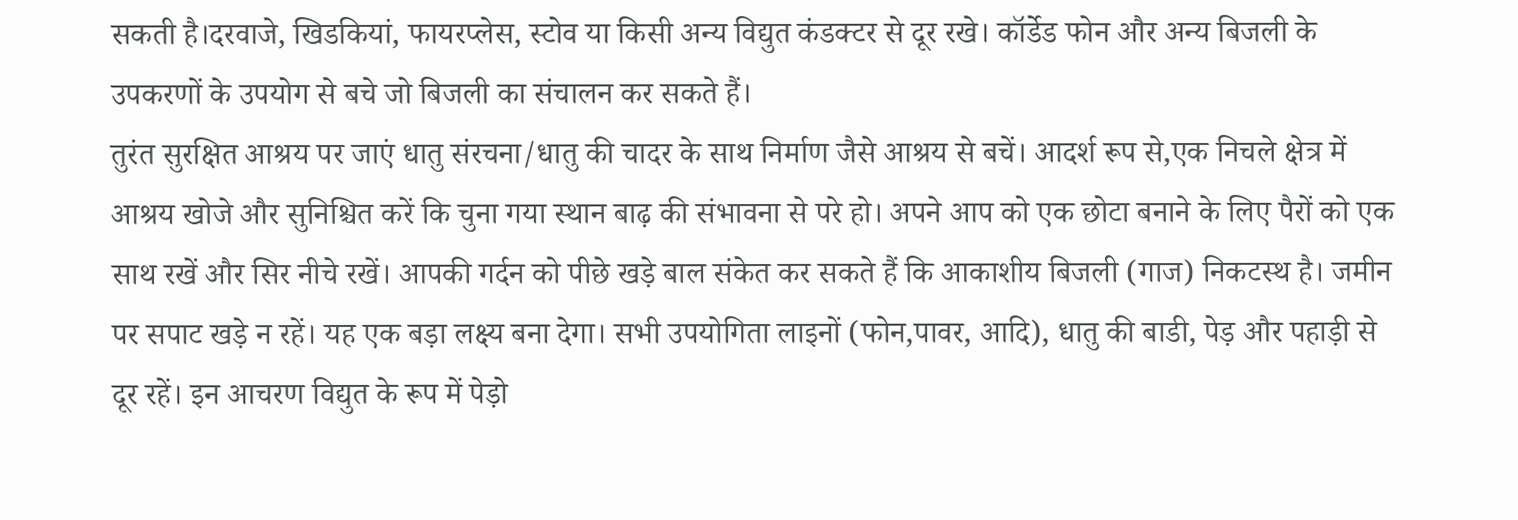सकती है।दरवाजे, खिडकियां, फायरप्लेस, स्टोव या किसी अन्य विद्युत कंडक्टर से दूर रखे। कॉर्डेड फोन और अन्य बिजली के उपकरणों के उपयोग से बचे जो बिजली का संचालन कर सकते हैं।
तुरंत सुरक्षित आश्रय पर जाएं धातु संरचना/धातु की चादर के साथ निर्माण जैसे आश्रय से बचें। आदर्श रूप से,एक निचले क्षेत्र में आश्रय खोजे और सुनिश्चित करें कि चुना गया स्थान बाढ़ की संभावना से परे हो। अपने आप को एक छोटा बनाने के लिए पैरों को एक साथ रखें और सिर नीचे रखें। आपकी गर्दन को पीछे खड़े बाल संकेत कर सकते हैं कि आकाशीय बिजली (गाज) निकटस्थ है। जमीन पर सपाट खड़े न रहें। यह एक बड़ा लक्ष्य बना देगा। सभी उपयोगिता लाइनों (फोन,पावर, आदि), धातु की बाडी, पेड़ और पहाड़ी से दूर रहें। इन आचरण विद्युत के रूप में पेड़ो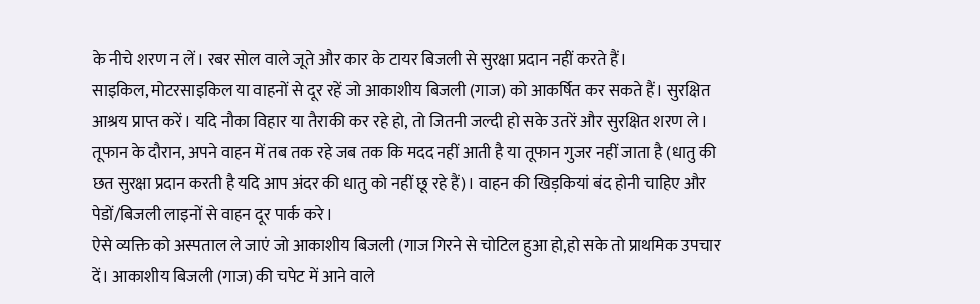के नीचे शरण न लें। रबर सोल वाले जूते और कार के टायर बिजली से सुरक्षा प्रदान नहीं करते हैं।
साइकिल, मोटरसाइकिल या वाहनों से दूर रहें जो आकाशीय बिजली (गाज) को आकर्षित कर सकते हैं। सुरक्षित आश्रय प्राप्त करें। यदि नौका विहार या तैराकी कर रहे हो, तो जितनी जल्दी हो सके उतरें और सुरक्षित शरण ले। तूफान के दौरान, अपने वाहन में तब तक रहे जब तक कि मदद नहीं आती है या तूफान गुजर नहीं जाता है (धातु की छत सुरक्षा प्रदान करती है यदि आप अंदर की धातु को नहीं छू रहे हैं)। वाहन की खिड़कियां बंद होनी चाहिए और पेडों/बिजली लाइनों से वाहन दूर पार्क करे।
ऐसे व्यक्ति को अस्पताल ले जाएं जो आकाशीय बिजली (गाज गिरने से चोटिल हुआ हो,हो सके तो प्राथमिक उपचार दें। आकाशीय बिजली (गाज) की चपेट में आने वाले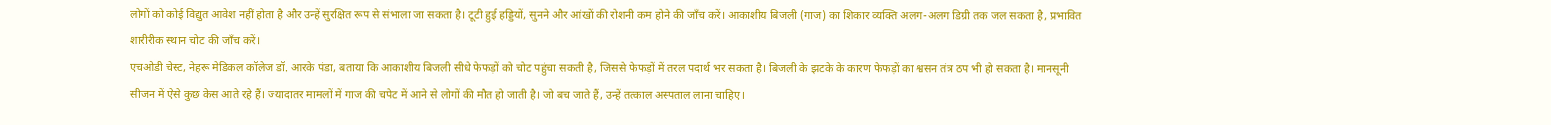लोगों को कोई विद्युत आवेश नहीं होता है और उन्हें सुरक्षित रूप से संभाला जा सकता है। टूटी हुई हड्डियों, सुनने और आंखों की रोशनी कम होने की जाँच करें। आकाशीय बिजली (गाज) का शिकार व्यक्ति अलग-अलग डिग्री तक जल सकता है, प्रभावित शारीरीक स्थान चोट की जाँच करें।
एचओडी चेस्ट, नेहरू मेडिकल कॉलेज डॉ. आरके पंडा, बताया कि आकाशीय बिजली सीधे फेफड़ों को चोट पहुंचा सकती है, जिससे फेफड़ों में तरल पदार्थ भर सकता है। बिजली के झटके के कारण फेफड़ों का श्वसन तंत्र ठप भी हो सकता है। मानसूनी सीजन में ऐसे कुछ केस आते रहे हैं। ज्यादातर मामलों में गाज की चपेट में आने से लोगों की मौत हो जाती है। जो बच जाते हैं, उन्हें तत्काल अस्पताल लाना चाहिए।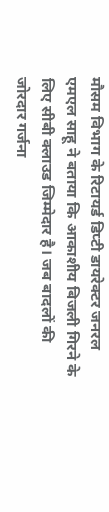मौसम विभाग के रिटायर्ड डिप्टी डायरेक्टर जनरल एमएल साहू ने बताया कि आकाशीय बिजली गिरने के लिए सीबी क्लाउड जिम्मेदार है। जब बादलों की जोरदार गर्जना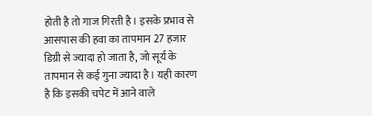होती है तो गाज गिरती है। इसके प्रभाव से आसपास की हवा का तापमान 27 हजार डिग्री से ज्यादा हो जाता है, जो सूर्य के तापमान से कई गुना ज्यादा है। यही कारण है कि इसकी चपेट में आने वाले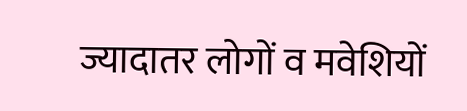ज्यादातर लोगों व मवेशियों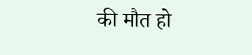की मौत हो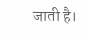जाती है।